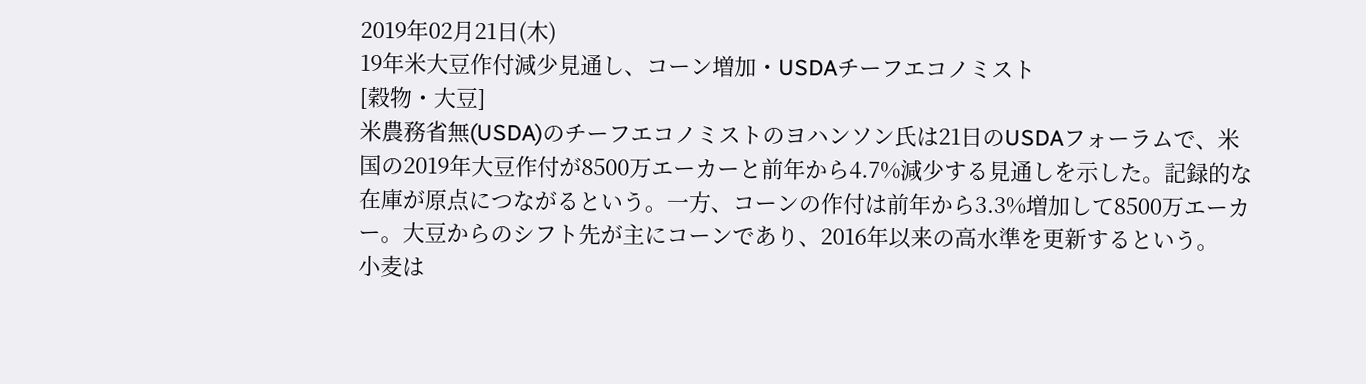2019年02月21日(木)
19年米大豆作付減少見通し、コーン増加・USDAチーフエコノミスト
[穀物・大豆]
米農務省無(USDA)のチーフエコノミストのヨハンソン氏は21日のUSDAフォーラムで、米国の2019年大豆作付が8500万エーカーと前年から4.7%減少する見通しを示した。記録的な在庫が原点につながるという。一方、コーンの作付は前年から3.3%増加して8500万エーカー。大豆からのシフト先が主にコーンであり、2016年以来の高水準を更新するという。
小麦は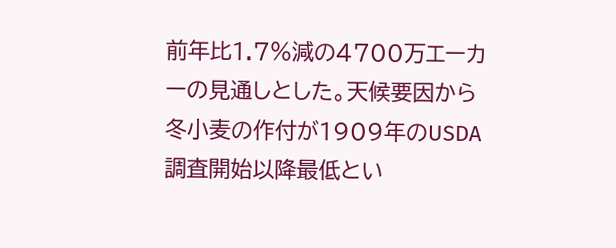前年比1.7%減の4700万エーカーの見通しとした。天候要因から冬小麦の作付が1909年のUSDA調査開始以降最低とい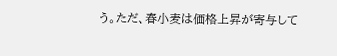う。ただ、春小麦は価格上昇が寄与して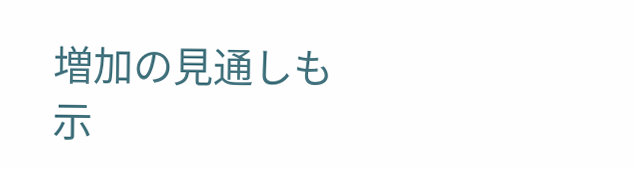増加の見通しも示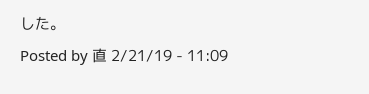した。
Posted by 直 2/21/19 - 11:09